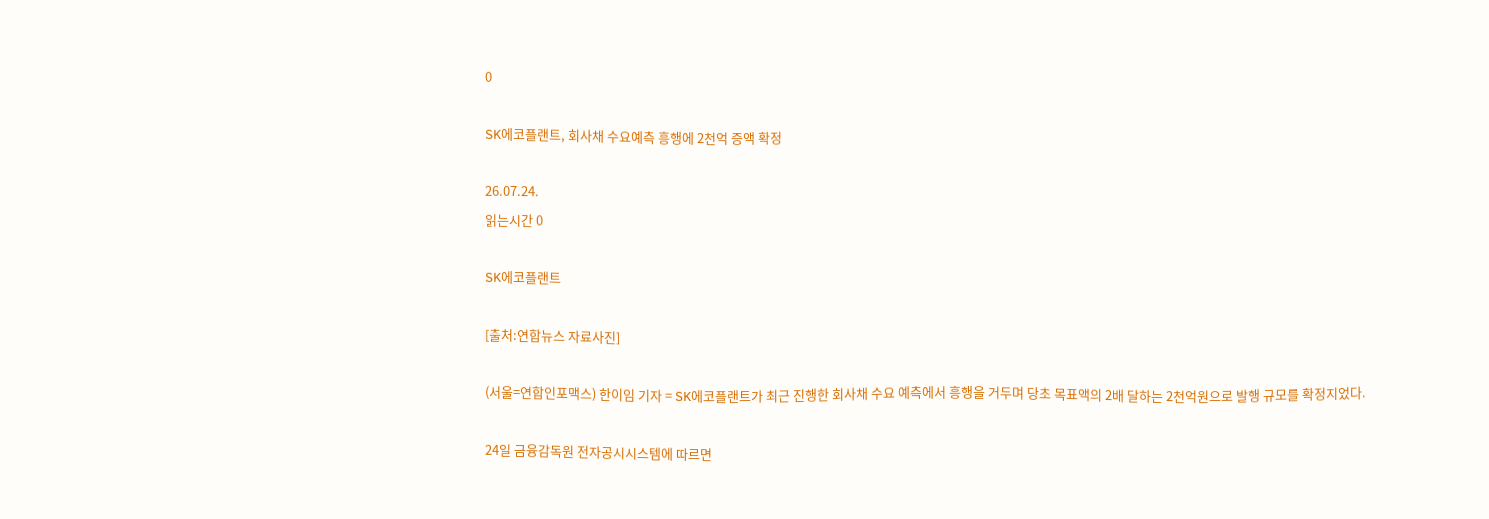0

SK에코플랜트, 회사채 수요예측 흥행에 2천억 증액 확정

26.07.24.
읽는시간 0

SK에코플랜트

[출처:연합뉴스 자료사진]

(서울=연합인포맥스) 한이임 기자 = SK에코플랜트가 최근 진행한 회사채 수요 예측에서 흥행을 거두며 당초 목표액의 2배 달하는 2천억원으로 발행 규모를 확정지었다.

24일 금융감독원 전자공시시스템에 따르면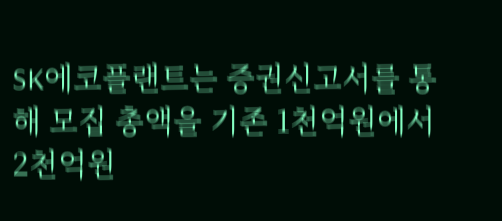SK에코플랜트는 증권신고서를 통해 모집 총액을 기존 1천억원에서 2천억원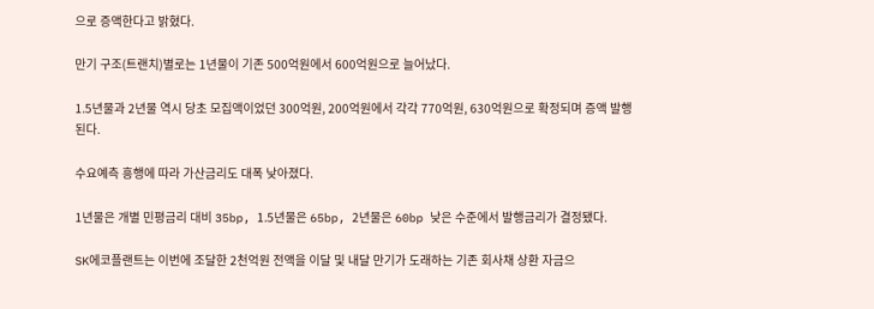으로 증액한다고 밝혔다.

만기 구조(트랜치)별로는 1년물이 기존 500억원에서 600억원으로 늘어났다.

1.5년물과 2년물 역시 당초 모집액이었던 300억원, 200억원에서 각각 770억원, 630억원으로 확정되며 증액 발행된다.

수요예측 흥행에 따라 가산금리도 대폭 낮아졌다.

1년물은 개별 민평금리 대비 35bp, 1.5년물은 65bp, 2년물은 60bp 낮은 수준에서 발행금리가 결정됐다.

SK에코플랜트는 이번에 조달한 2천억원 전액을 이달 및 내달 만기가 도래하는 기존 회사채 상환 자금으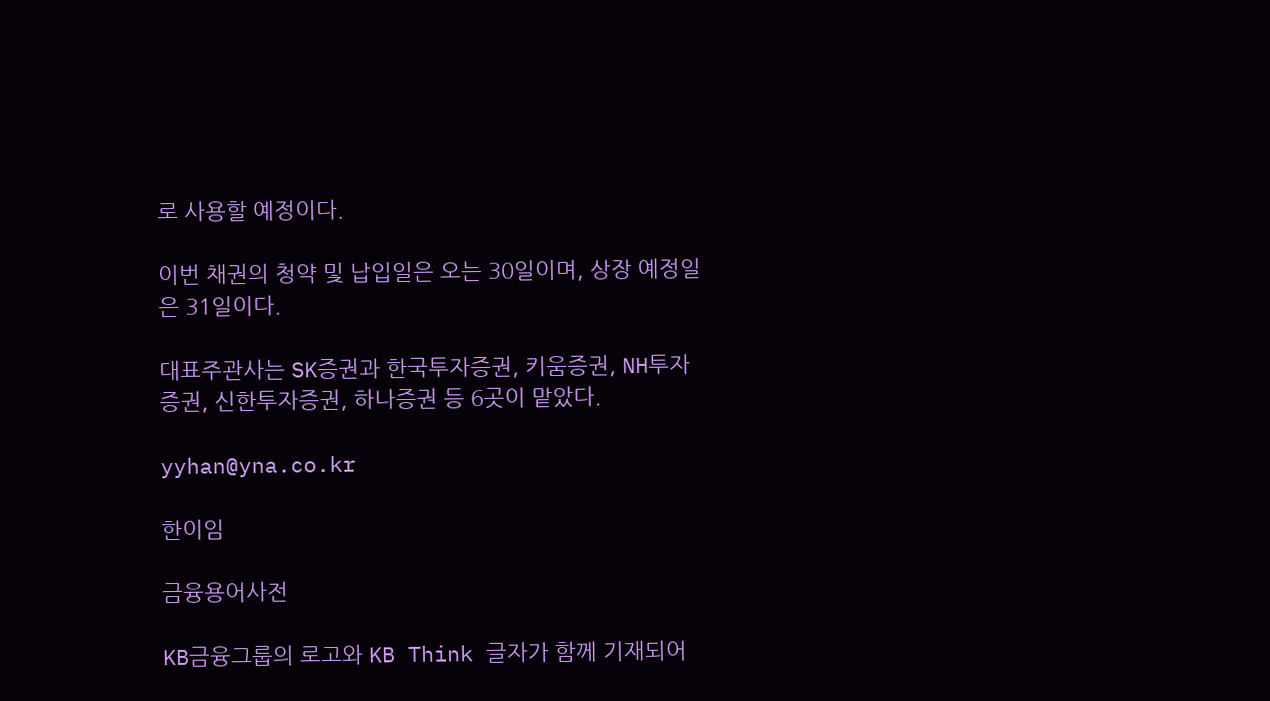로 사용할 예정이다.

이번 채권의 청약 및 납입일은 오는 30일이며, 상장 예정일은 31일이다.

대표주관사는 SK증권과 한국투자증권, 키움증권, NH투자증권, 신한투자증권, 하나증권 등 6곳이 맡았다.

yyhan@yna.co.kr

한이임

금융용어사전

KB금융그룹의 로고와 KB Think 글자가 함께 기재되어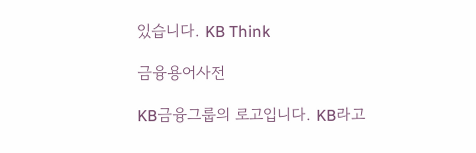있습니다. KB Think

금융용어사전

KB금융그룹의 로고입니다. KB라고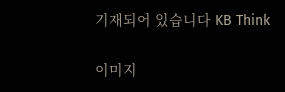기재되어 있습니다 KB Think

이미지